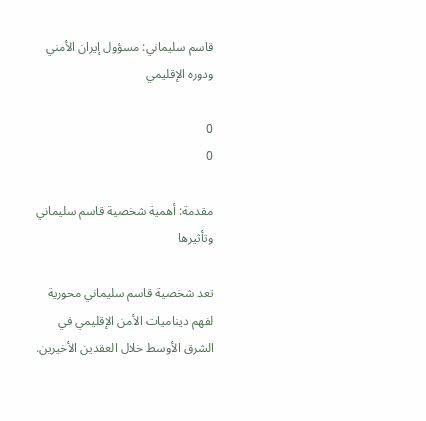قاسم سليماني: مسؤول إيران الأمني ودوره الإقليمي

0
0

مقدمة: أهمية شخصية قاسم سليماني وتأثيرها

تعد شخصية قاسم سليماني محورية لفهم ديناميات الأمن الإقليمي في الشرق الأوسط خلال العقدين الأخيرين.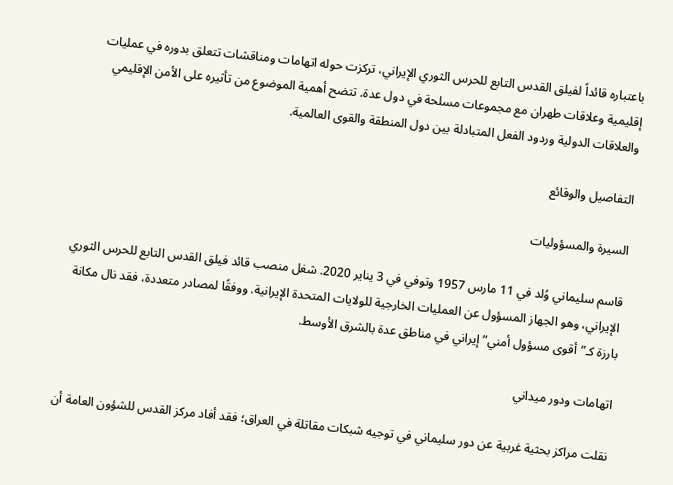باعتباره قائداً لفيلق القدس التابع للحرس الثوري الإيراني، تركزت حوله اتهامات ومناقشات تتعلق بدوره في عمليات إقليمية وعلاقات طهران مع مجموعات مسلحة في دول عدة. تتضح أهمية الموضوع من تأثيره على الأمن الإقليمي والعلاقات الدولية وردود الفعل المتبادلة بين دول المنطقة والقوى العالمية.

التفاصيل والوقائع

السيرة والمسؤوليات

قاسم سليماني وُلد في 11 مارس 1957 وتوفي في 3 يناير 2020. شغل منصب قائد فيلق القدس التابع للحرس الثوري الإيراني، وهو الجهاز المسؤول عن العمليات الخارجية للولايات المتحدة الإيرانية. ووفقًا لمصادر متعددة، فقد نال مكانة بارزة كـ”أقوى مسؤول أمني” إيراني في مناطق عدة بالشرق الأوسط.

اتهامات ودور ميداني

نقلت مراكز بحثية غربية عن دور سليماني في توجيه شبكات مقاتلة في العراق؛ فقد أفاد مركز القدس للشؤون العامة أن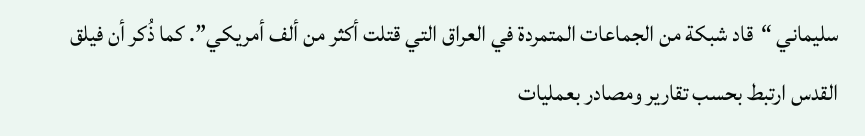سليماني “قاد شبكة من الجماعات المتمردة في العراق التي قتلت أكثر من ألف أمريكي”. كما ذُكر أن فيلق القدس ارتبط بحسب تقارير ومصادر بعمليات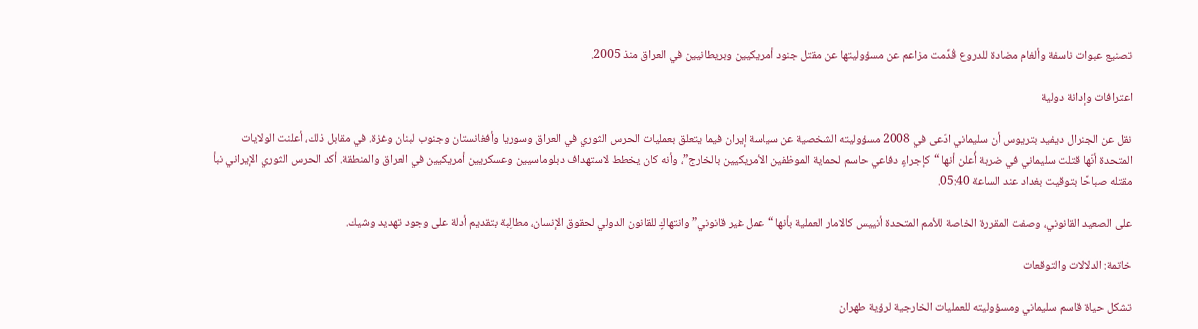تصنيع عبوات ناسفة وألغام مضادة للدروع قُدِّمت مزاعم عن مسؤوليتها عن مقتل جنود أمريكيين وبريطانيين في العراق منذ 2005.

اعترافات وإدانة دولية

نقل عن الجنرال ديفيد بتريوس أن سليماني ادّعى في 2008 مسؤوليته الشخصية عن سياسة إيران فيما يتعلق بعمليات الحرس الثوري في العراق وسوريا وأفغانستان وجنوب لبنان وغزة. في مقابل ذلك، أعلنت الولايات المتحدة أنّها قتلت سليماني في ضربة أُعلن أنها “كإجراءٍ دفاعي حاسم لحماية الموظفين الأمريكيين بالخارج”، وأنه كان يخطط لاستهداف دبلوماسيين وعسكريين أمريكيين في العراق والمنطقة. أكد الحرس الثوري الإيراني نبأ مقتله صباحًا بتوقيت بغداد عند الساعة 05:40.

على الصعيد القانوني، وصفت المقررة الخاصة للأمم المتحدة أنييس كالامار العملية بأنها “عمل غير قانوني” وانتهاكٍ للقانون الدولي لحقوق الإنسان، مطالِبة بتقديم أدلة على وجود تهديد وشيك.

خاتمة: الدلالات والتوقعات

تشكل حياة قاسم سليماني ومسؤوليته للعمليات الخارجية لرؤية طهران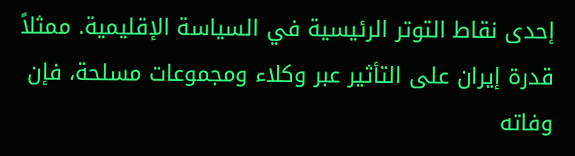إحدى نقاط التوتر الرئيسية في السياسة الإقليمية. ممثلاً قدرة إيران على التأثير عبر وكلاء ومجموعات مسلحة، فإن وفاته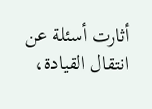أثارت أسئلة عن انتقال القيادة،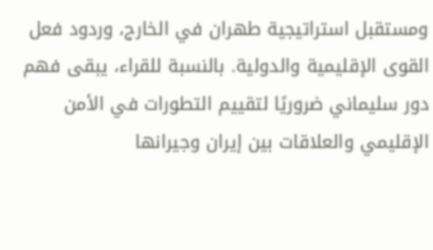ومستقبل استراتيجية طهران في الخارج، وردود فعل القوى الإقليمية والدولية. بالنسبة للقراء، يبقى فهم دور سليماني ضروريًا لتقييم التطورات في الأمن الإقليمي والعلاقات بين إيران وجيرانها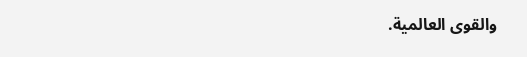والقوى العالمية.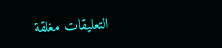التعليقات مغلقة